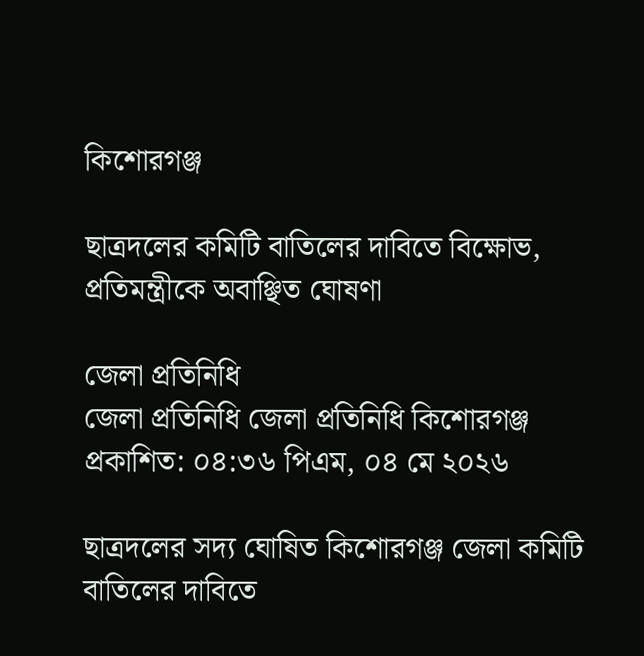কিশোরগঞ্জ

ছাত্রদলের কমিটি বাতিলের দাবিতে বিক্ষোভ, প্রতিমন্ত্রীকে অবাঞ্ছিত ঘোষণা

জেলা প্রতিনিধি
জেলা প্রতিনিধি জেলা প্রতিনিধি কিশোরগঞ্জ
প্রকাশিত: ০৪:৩৬ পিএম, ০৪ মে ২০২৬

ছাত্রদলের সদ্য ঘোষিত কিশোরগঞ্জ জেলা কমিটি বাতিলের দাবিতে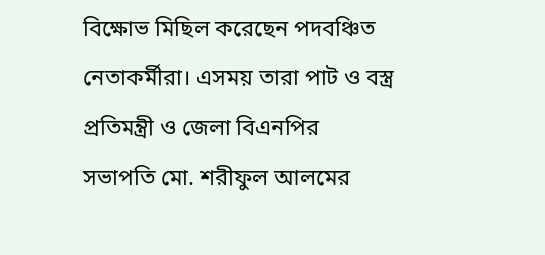বিক্ষোভ মিছিল করেছেন পদবঞ্চিত নেতাকর্মীরা। এসময় তারা পাট ও বস্ত্র প্রতিমন্ত্রী ও জেলা বিএনপির সভাপতি মো. শরীফুল আলমের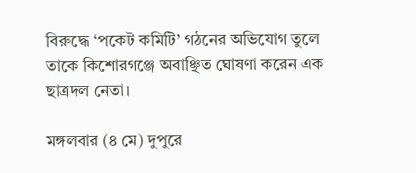বিরুদ্ধে ‘পকেট কমিটি’ গঠনের অভিযোগ তুলে তাকে কিশোরগঞ্জে অবাঞ্ছিত ঘোষণা করেন এক ছাত্রদল নেতা।

মঙ্গলবার (৪ মে) দুপুরে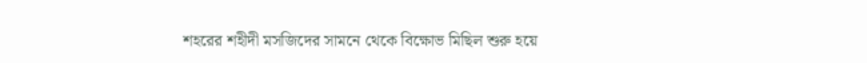শহরের শহীদী মসজিদের সামনে থেকে বিক্ষোভ মিছিল শুরু হয়ে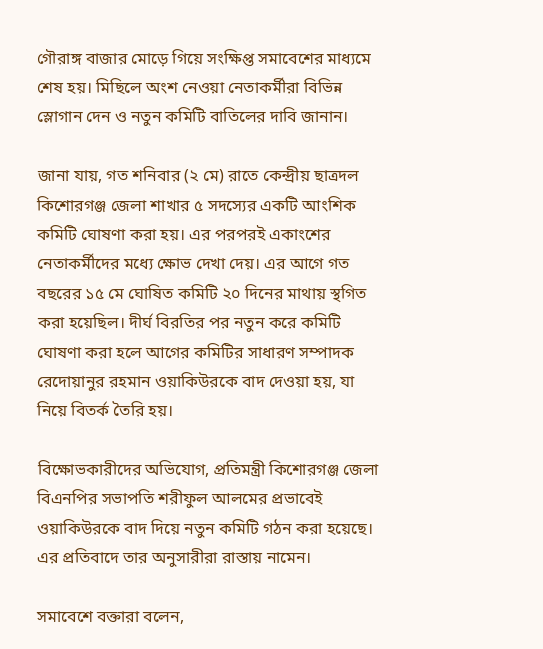গৌরাঙ্গ বাজার মোড়ে গিয়ে সংক্ষিপ্ত সমাবেশের মাধ্যমে শেষ হয়। মিছিলে অংশ নেওয়া নেতাকর্মীরা বিভিন্ন স্লোগান দেন ও নতুন কমিটি বাতিলের দাবি জানান।

জানা যায়, গত শনিবার (২ মে) রাতে কেন্দ্রীয় ছাত্রদল কিশোরগঞ্জ জেলা শাখার ৫ সদস্যের একটি আংশিক কমিটি ঘোষণা করা হয়। এর পরপরই একাংশের নেতাকর্মীদের মধ্যে ক্ষোভ দেখা দেয়। এর আগে গত বছরের ১৫ মে ঘোষিত কমিটি ২০ দিনের মাথায় স্থগিত করা হয়েছিল। দীর্ঘ বিরতির পর নতুন করে কমিটি ঘোষণা করা হলে আগের কমিটির সাধারণ সম্পাদক রেদোয়ানুর রহমান ওয়াকিউরকে বাদ দেওয়া হয়, যা নিয়ে বিতর্ক তৈরি হয়।

বিক্ষোভকারীদের অভিযোগ, প্রতিমন্ত্রী কিশোরগঞ্জ জেলা বিএনপির সভাপতি শরীফুল আলমের প্রভাবেই ওয়াকিউরকে বাদ দিয়ে নতুন কমিটি গঠন করা হয়েছে। এর প্রতিবাদে তার অনুসারীরা রাস্তায় নামেন।

সমাবেশে বক্তারা বলেন,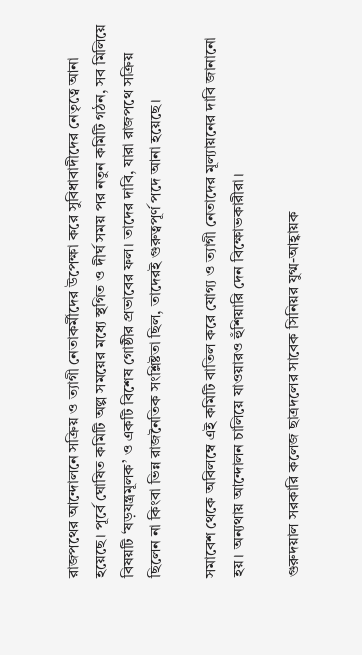রাজপথের আন্দোলনে সক্রিয় ও ত্যাগী নেতাকর্মীদের উপেক্ষা করে সুবিধাবাদীদের নেতৃত্বে আনা হয়েছে। পূর্বে ঘোষিত কমিটি অল্প সময়ের মধ্যে স্থগিত ও দীর্ঘ সময় পর নতুন কমিটি গঠন, সব মিলিয়ে বিষয়টি ‘ষড়যন্ত্রমূলক’ ও একটি বিশেষ গোষ্ঠীর প্রভাবের ফল। তাদের দাবি, যারা রাজপথে সক্রিয় ছিলেন না কিংবা ভিন্ন রাজনৈতিক সংশ্লিষ্টতা ছিল, তাদেরই গুরুত্বপূর্ণ পদে আনা হয়েছে।

সমাবেশ থেকে অবিলম্বে এই কমিটি বাতিল করে যোগ্য ও ত্যাগী নেতাদের মূল্যায়নের দাবি জানানো হয়। অন্যথায় আন্দোলন চালিয়ে যাওয়ারও হুঁশিয়ারি দেন বিক্ষোভকারীরা।

গুরুদয়াল সরকারি কলেজ ছাত্রদলের সাবেক সিনিয়র যুগ্ম-আহ্বায়ক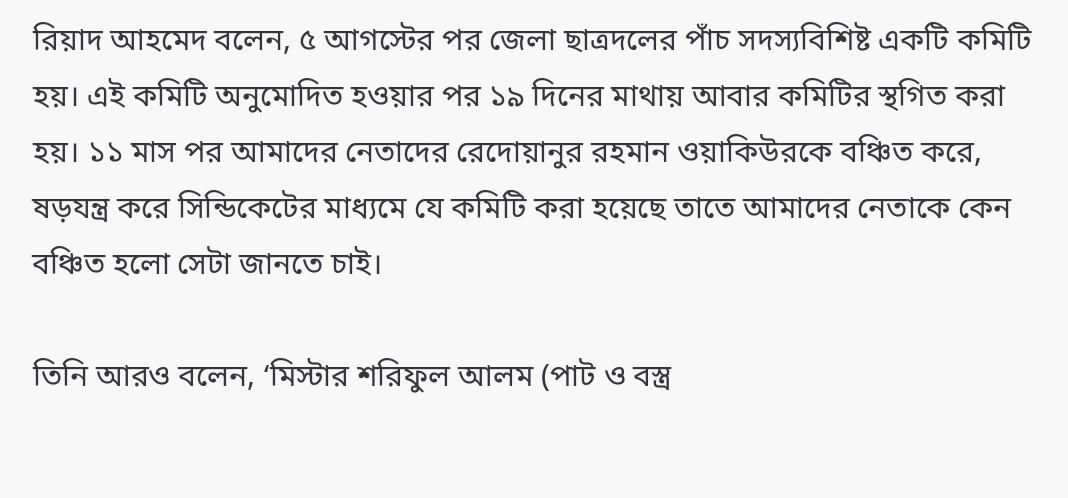রিয়াদ আহমেদ বলেন, ৫ আগস্টের পর জেলা ছাত্রদলের পাঁচ সদস্যবিশিষ্ট একটি কমিটি হয়। এই কমিটি অনুমোদিত হওয়ার পর ১৯ দিনের মাথায় আবার কমিটির স্থগিত করা হয়। ১১ মাস পর আমাদের নেতাদের রেদোয়ানুর রহমান ওয়াকিউরকে বঞ্চিত করে, ষড়যন্ত্র করে সিন্ডিকেটের মাধ্যমে যে কমিটি করা হয়েছে তাতে আমাদের নেতাকে কেন বঞ্চিত হলো সেটা জানতে চাই।

তিনি আরও বলেন, ‘মিস্টার শরিফুল আলম (পাট ও বস্ত্র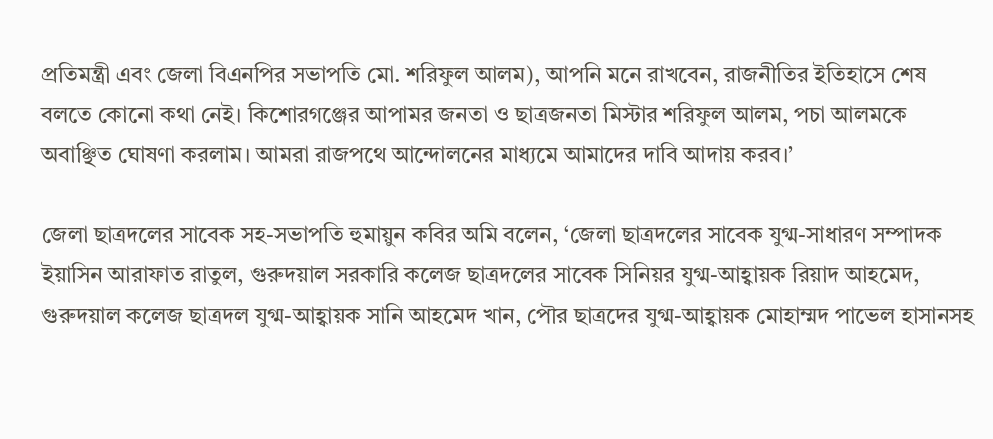প্রতিমন্ত্রী এবং জেলা বিএনপির সভাপতি মো. শরিফুল আলম), আপনি মনে রাখবেন, রাজনীতির ইতিহাসে শেষ বলতে কোনো কথা নেই। কিশোরগঞ্জের আপামর জনতা ও ছাত্রজনতা মিস্টার শরিফুল আলম, পচা আলমকে অবাঞ্ছিত ঘোষণা করলাম। আমরা রাজপথে আন্দোলনের মাধ্যমে আমাদের দাবি আদায় করব।’

জেলা ছাত্রদলের সাবেক সহ-সভাপতি হুমায়ুন কবির অমি বলেন, ‘জেলা ছাত্রদলের সাবেক যুগ্ম-সাধারণ সম্পাদক ইয়াসিন আরাফাত রাতুল, গুরুদয়াল সরকারি কলেজ ছাত্রদলের সাবেক সিনিয়র যুগ্ম-আহ্বায়ক রিয়াদ আহমেদ, গুরুদয়াল কলেজ ছাত্রদল যুগ্ম-আহ্বায়ক সানি আহমেদ খান, পৌর ছাত্রদের যুগ্ম-আহ্বায়ক মোহাম্মদ পাভেল হাসানসহ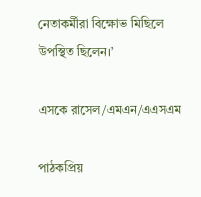নেতাকর্মীরা বিক্ষোভ মিছিলে উপস্থিত ছিলেন।’

এসকে রাসেল/এমএন/এএসএম

পাঠকপ্রিয়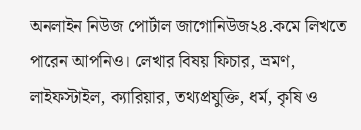অনলাইন নিউজ পোর্টাল জাগোনিউজ২৪.কমে লিখতে পারেন আপনিও। লেখার বিষয় ফিচার, ভ্রমণ, লাইফস্টাইল, ক্যারিয়ার, তথ্যপ্রযুক্তি, ধর্ম, কৃষি ও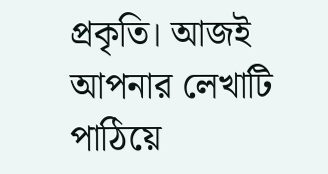প্রকৃতি। আজই আপনার লেখাটি পাঠিয়ে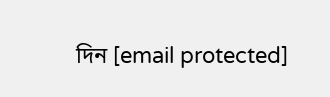দিন [email protected]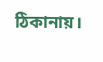ঠিকানায়।